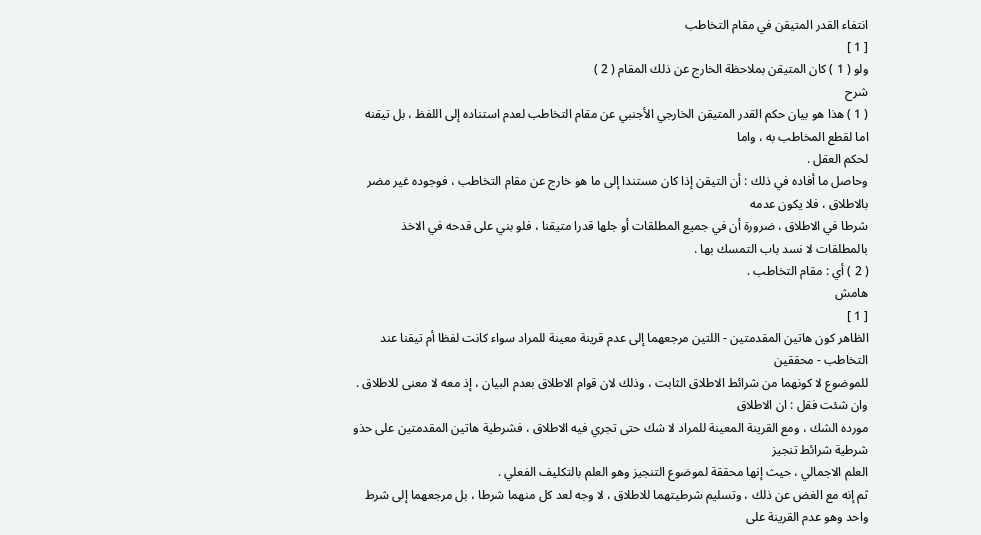انتفاء القدر المتيقن في مقام التخاطب
[ 1 ]
ولو ( 1 ) كان المتيقن بملاحظة الخارج عن ذلك المقام ( 2 )
شرح
( 1 ) هذا هو بيان حكم القدر المتيقن الخارجي الأجنبي عن مقام التخاطب لعدم استناده إلى اللفظ ، بل تيقنه اما لقطع المخاطب به ، واما
لحكم العقل .
وحاصل ما أفاده في ذلك : أن التيقن إذا كان مستندا إلى ما هو خارج عن مقام التخاطب ، فوجوده غير مضر بالاطلاق ، فلا يكون عدمه
شرطا في الاطلاق ، ضرورة أن في جميع المطلقات أو جلها قدرا متيقنا ، فلو بني على قدحه في الاخذ بالمطلقات لا نسد باب التمسك بها .
( 2 ) أي : مقام التخاطب .
هامش
[ 1 ]
الظاهر كون هاتين المقدمتين - اللتين مرجعهما إلى عدم قرينة معينة للمراد سواء كانت لفظا أم تيقنا عند التخاطب - محققين
للموضوع لا كونهما من شرائط الاطلاق الثابت ، وذلك لان قوام الاطلاق بعدم البيان ، إذ معه لا معنى للاطلاق . وان شئت فقل : ان الاطلاق
مورده الشك ، ومع القرينة المعينة للمراد لا شك حتى تجري فيه الاطلاق ، فشرطية هاتين المقدمتين على حذو شرطية شرائط تنجيز
العلم الاجمالي ، حيث إنها محققة لموضوع التنجيز وهو العلم بالتكليف الفعلي .
ثم إنه مع الغض عن ذلك ، وتسليم شرطيتهما للاطلاق ، لا وجه لعد كل منهما شرطا ، بل مرجعهما إلى شرط واحد وهو عدم القرينة على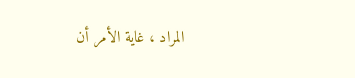المراد ، غاية الأمر أن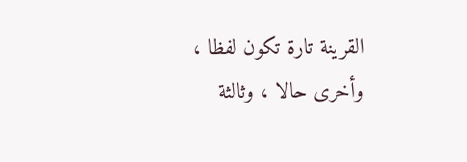القرينة تارة تكون لفظا ، وأخرى حالا ، وثالثة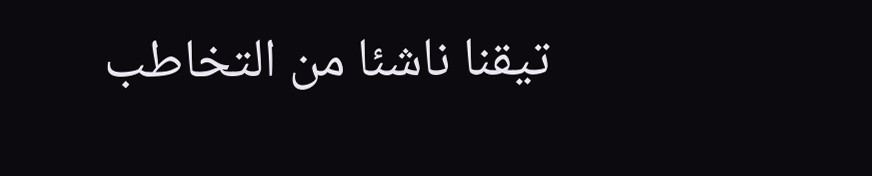تيقنا ناشئا من التخاطب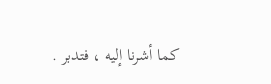كما أشرنا إليه ، فتدبر .